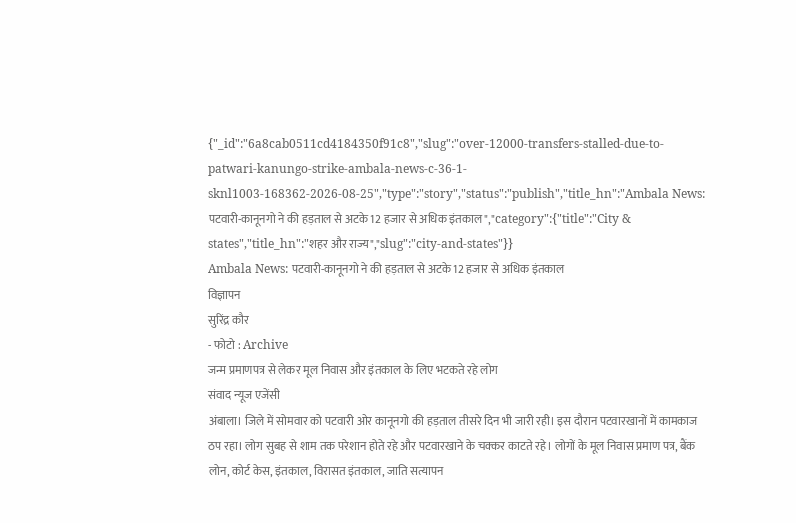{"_id":"6a8cab0511cd4184350f91c8","slug":"over-12000-transfers-stalled-due-to-patwari-kanungo-strike-ambala-news-c-36-1-sknl1003-168362-2026-08-25","type":"story","status":"publish","title_hn":"Ambala News: पटवारी-कानूनगो ने की हड़ताल से अटके 12 हजार से अधिक इंतकाल","category":{"title":"City & states","title_hn":"शहर और राज्य","slug":"city-and-states"}}
Ambala News: पटवारी-कानूनगो ने की हड़ताल से अटके 12 हजार से अधिक इंतकाल
विज्ञापन
सुरिंद्र कौर
- फोटो : Archive
जन्म प्रमाणपत्र से लेकर मूल निवास और इंतकाल के लिए भटकते रहे लोग
संवाद न्यूज एजेंसी
अंबाला। जिले में सोमवार को पटवारी ओर कानूनगो की हड़ताल तीसरे दिन भी जारी रही। इस दौरान पटवारखानों में कामकाज ठप रहा। लोग सुबह से शाम तक परेशान होते रहे और पटवारखाने के चक्कर काटते रहे। लोगों के मूल निवास प्रमाण पत्र, बैंक लोन, कोर्ट केस, इंतकाल, विरासत इंतकाल, जाति सत्यापन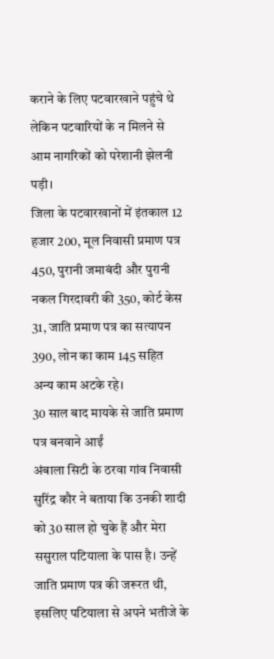कराने के लिए पटवारखाने पहुंचे थे लेकिन पटवारियों के न मिलने से आम नागरिकों को परेशानी झेलनी पड़ी।
जिला के पटवारखानों में इंतकाल 12 हजार 200, मूल निवासी प्रमाण पत्र 450, पुरानी जमाबंदी और पुरानी नकल गिरदावरी की 350, कोर्ट केस 31, जाति प्रमाण पत्र का सत्यापन 390, लोन का काम 145 सहित अन्य काम अटके रहे।
30 साल बाद मायके से जाति प्रमाण पत्र बनवाने आईं
अंबाला सिटी के ठरवा गांव निवासी सुरिंद्र कौर ने बताया कि उनकी शादी को 30 साल हो चुके हैं और मेरा ससुराल पटियाला के पास है। उन्हें जाति प्रमाण पत्र की जरूरत थी, इसलिए पटियाला से अपने भतीजे के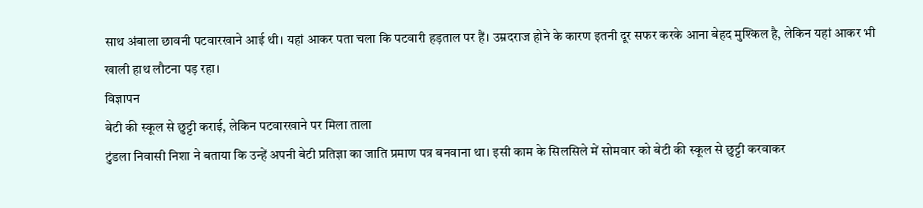साथ अंबाला छावनी पटवारखाने आई थी। यहां आकर पता चला कि पटवारी हड़ताल पर हैं। उम्रदराज होने के कारण इतनी दूर सफर करके आना बेहद मुश्किल है, लेकिन यहां आकर भी खाली हाथ लौटना पड़ रहा।
विज्ञापन
बेटी की स्कूल से छुट्टी कराई, लेकिन पटवारखाने पर मिला ताला
टुंडला निवासी निशा ने बताया कि उन्हें अपनी बेटी प्रतिज्ञा का जाति प्रमाण पत्र बनवाना था। इसी काम के सिलसिले में सोमवार को बेटी की स्कूल से छुट्टी करवाकर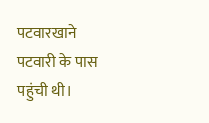पटवारखाने पटवारी के पास पहुंची थी।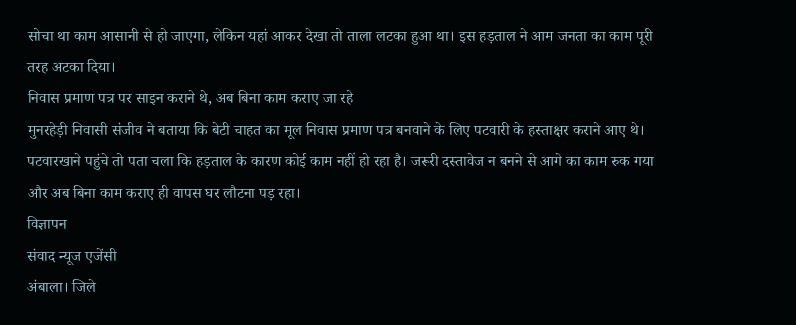सोचा था काम आसानी से हो जाएगा, लेकिन यहां आकर देखा तो ताला लटका हुआ था। इस हड़ताल ने आम जनता का काम पूरी तरह अटका दिया।
निवास प्रमाण पत्र पर साइन कराने थे, अब बिना काम कराए जा रहे
मुनरहेड़ी निवासी संजीव ने बताया कि बेटी चाहत का मूल निवास प्रमाण पत्र बनवाने के लिए पटवारी के हस्ताक्षर कराने आए थे। पटवारखाने पहुंचे तो पता चला कि हड़ताल के कारण कोई काम नहीं हो रहा है। जरूरी दस्तावेज न बनने से आगे का काम रुक गया और अब बिना काम कराए ही वापस घर लौटना पड़ रहा।
विज्ञापन
संवाद न्यूज एजेंसी
अंबाला। जिले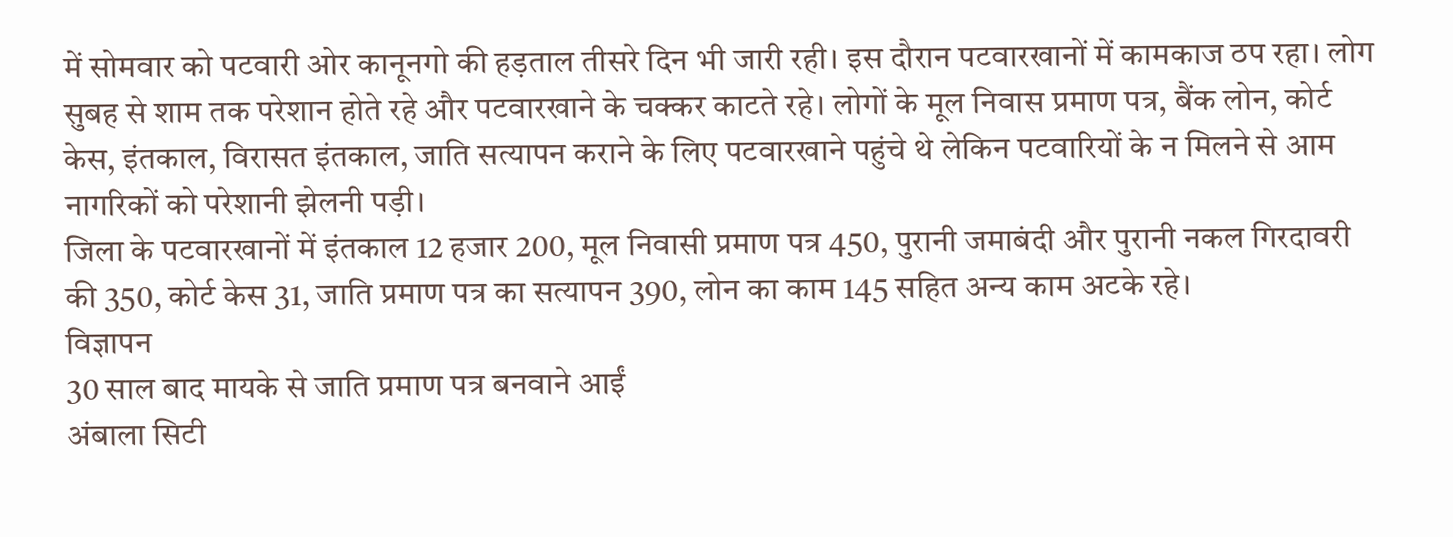में सोमवार को पटवारी ओर कानूनगो की हड़ताल तीसरे दिन भी जारी रही। इस दौरान पटवारखानों में कामकाज ठप रहा। लोग सुबह से शाम तक परेशान होते रहे और पटवारखाने के चक्कर काटते रहे। लोगों के मूल निवास प्रमाण पत्र, बैंक लोन, कोर्ट केस, इंतकाल, विरासत इंतकाल, जाति सत्यापन कराने के लिए पटवारखाने पहुंचे थे लेकिन पटवारियों के न मिलने से आम नागरिकों को परेशानी झेलनी पड़ी।
जिला के पटवारखानों में इंतकाल 12 हजार 200, मूल निवासी प्रमाण पत्र 450, पुरानी जमाबंदी और पुरानी नकल गिरदावरी की 350, कोर्ट केस 31, जाति प्रमाण पत्र का सत्यापन 390, लोन का काम 145 सहित अन्य काम अटके रहे।
विज्ञापन
30 साल बाद मायके से जाति प्रमाण पत्र बनवाने आईं
अंबाला सिटी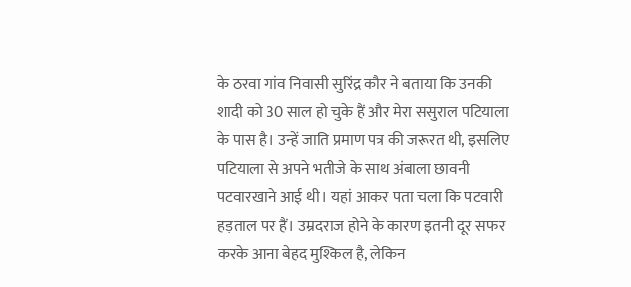के ठरवा गांव निवासी सुरिंद्र कौर ने बताया कि उनकी शादी को 30 साल हो चुके हैं और मेरा ससुराल पटियाला के पास है। उन्हें जाति प्रमाण पत्र की जरूरत थी, इसलिए पटियाला से अपने भतीजे के साथ अंबाला छावनी पटवारखाने आई थी। यहां आकर पता चला कि पटवारी हड़ताल पर हैं। उम्रदराज होने के कारण इतनी दूर सफर करके आना बेहद मुश्किल है, लेकिन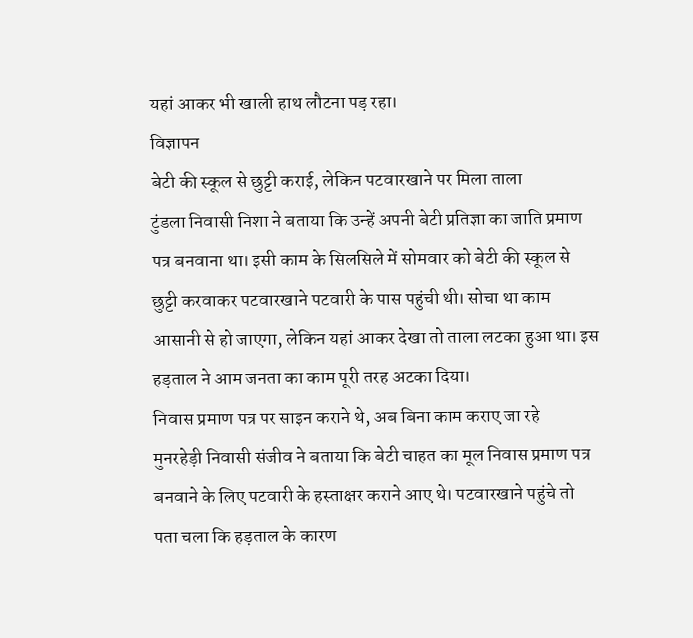यहां आकर भी खाली हाथ लौटना पड़ रहा।
विज्ञापन
बेटी की स्कूल से छुट्टी कराई, लेकिन पटवारखाने पर मिला ताला
टुंडला निवासी निशा ने बताया कि उन्हें अपनी बेटी प्रतिज्ञा का जाति प्रमाण पत्र बनवाना था। इसी काम के सिलसिले में सोमवार को बेटी की स्कूल से छुट्टी करवाकर पटवारखाने पटवारी के पास पहुंची थी। सोचा था काम आसानी से हो जाएगा, लेकिन यहां आकर देखा तो ताला लटका हुआ था। इस हड़ताल ने आम जनता का काम पूरी तरह अटका दिया।
निवास प्रमाण पत्र पर साइन कराने थे, अब बिना काम कराए जा रहे
मुनरहेड़ी निवासी संजीव ने बताया कि बेटी चाहत का मूल निवास प्रमाण पत्र बनवाने के लिए पटवारी के हस्ताक्षर कराने आए थे। पटवारखाने पहुंचे तो पता चला कि हड़ताल के कारण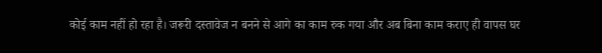कोई काम नहीं हो रहा है। जरूरी दस्तावेज न बनने से आगे का काम रुक गया और अब बिना काम कराए ही वापस घर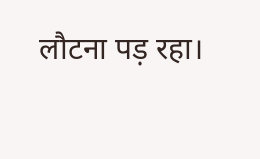लौटना पड़ रहा।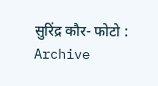सुरिंद्र कौर- फोटो : Archive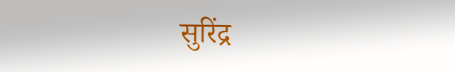सुरिंद्र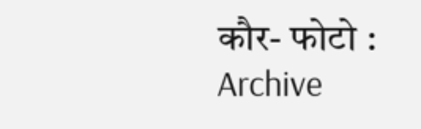कौर- फोटो : Archive